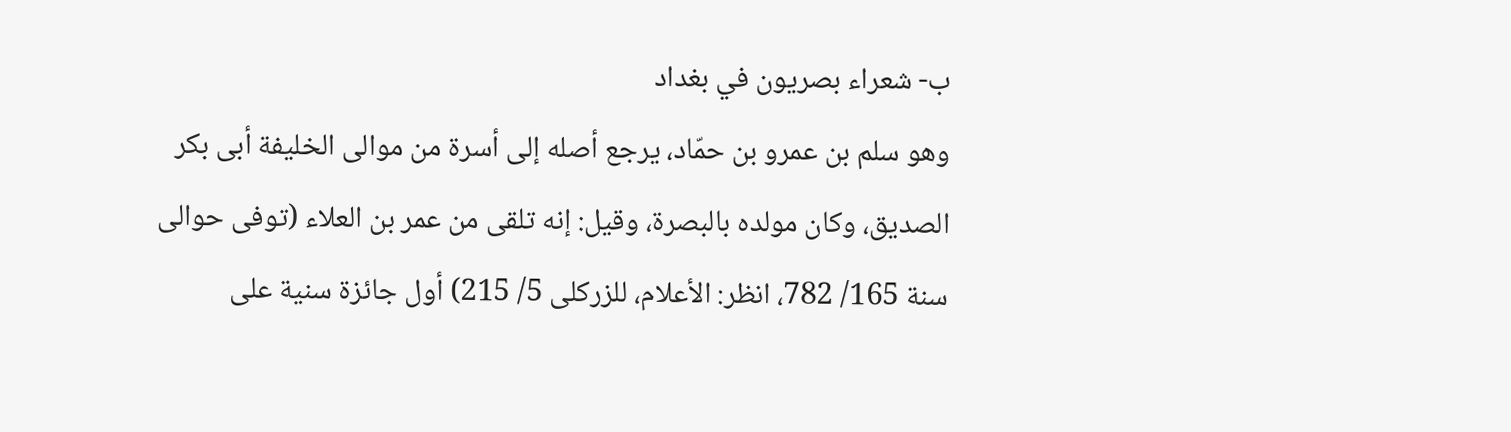ب- شعراء بصريون في بغداد
وهو سلم بن عمرو بن حمّاد، يرجع أصله إلى أسرة من موالى الخليفة أبى بكر الصديق، وكان مولده بالبصرة، وقيل: إنه تلقى من عمر بن العلاء (توفى حوالى سنة 165/ 782، انظر: الأعلام، للزركلى 5/ 215) أول جائزة سنية على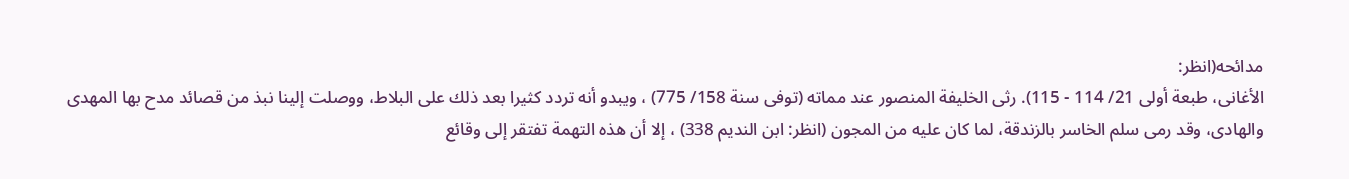مدائحه(انظر:
الأغانى، طبعة أولى 21/ 114 - 115). رثى الخليفة المنصور عند مماته (توفى سنة 158/ 775) ، ويبدو أنه تردد كثيرا بعد ذلك على البلاط، ووصلت إلينا نبذ من قصائد مدح بها المهدى والهادى، وقد رمى سلم الخاسر بالزندقة، لما كان عليه من المجون (انظر: ابن النديم 338) ، إلا أن هذه التهمة تفتقر إلى وقائع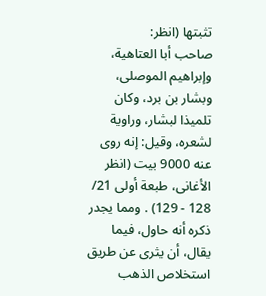تثبتها (انظر:
صاحب أبا العتاهية، وإبراهيم الموصلى، وبشار بن برد، وكان تلميذا لبشار، وراوية لشعره، وقيل: إنه روى عنه 9000 بيت (انظر الأغانى، طبعة أولى 21/ 128 - 129) . ومما يجدر ذكره أنه حاول، فيما يقال، أن يثرى عن طريق استخلاص الذهب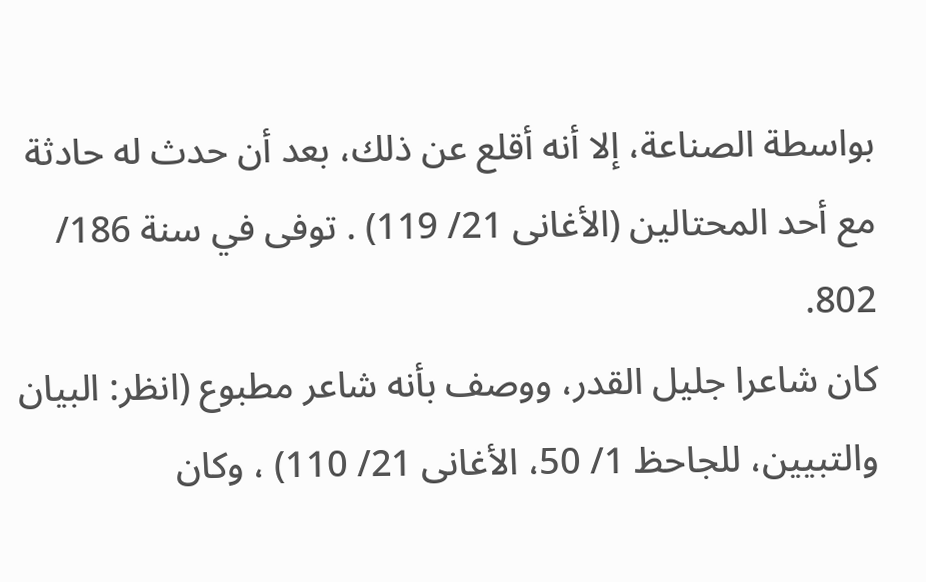بواسطة الصناعة، إلا أنه أقلع عن ذلك، بعد أن حدث له حادثة مع أحد المحتالين (الأغانى 21/ 119) . توفى في سنة 186/ 802.
كان شاعرا جليل القدر، ووصف بأنه شاعر مطبوع (انظر: البيان والتبيين، للجاحظ 1/ 50، الأغانى 21/ 110) ، وكان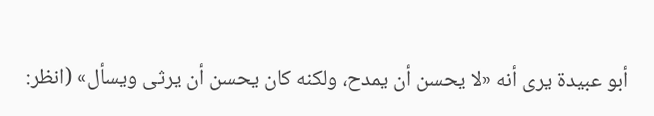أبو عبيدة يرى أنه «لا يحسن أن يمدح، ولكنه كان يحسن أن يرثى ويسأل» (انظر: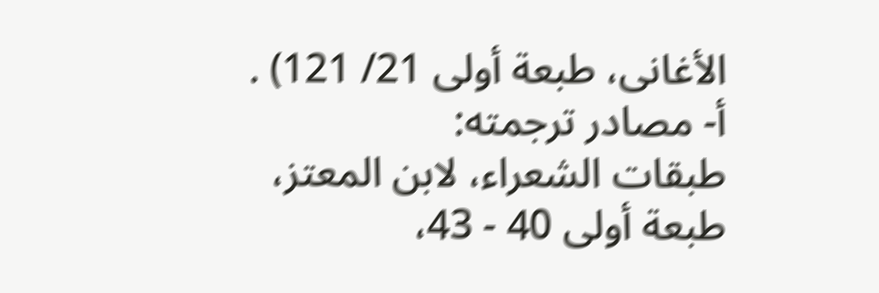الأغانى، طبعة أولى 21/ 121) .
أ- مصادر ترجمته:
طبقات الشعراء، لابن المعتز، طبعة أولى 40 - 43،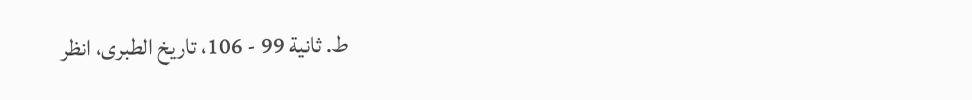ط. ثانية 99 - 106، تاريخ الطبرى، انظر